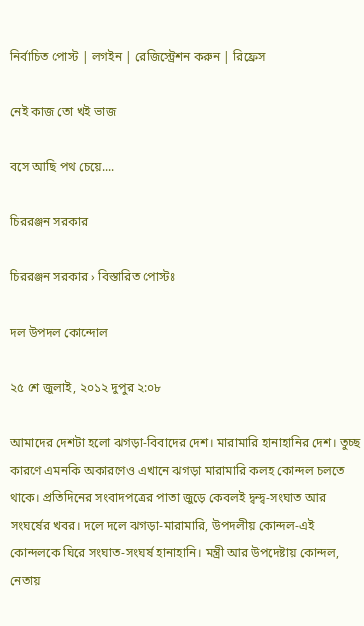নির্বাচিত পোস্ট | লগইন | রেজিস্ট্রেশন করুন | রিফ্রেস

নেই কাজ তো খই ভাজ

বসে আছি পথ চেয়ে....

চিররঞ্জন সরকার

চিররঞ্জন সরকার › বিস্তারিত পোস্টঃ

দল উপদল কোন্দোল

২৫ শে জুলাই, ২০১২ দুপুর ২:০৮

আমাদের দেশটা হলো ঝগড়া-বিবাদের দেশ। মারামারি হানাহানির দেশ। তুচ্ছ কারণে এমনকি অকারণেও এখানে ঝগড়া মারামারি কলহ কোন্দল চলতে থাকে। প্রতিদিনের সংবাদপত্রের পাতা জুড়ে কেবলই দ্বন্দ্ব-সংঘাত আর সংঘর্ষের খবর। দলে দলে ঝগড়া-মারামারি, উপদলীয় কোন্দল-এই কোন্দলকে ঘিরে সংঘাত-সংঘর্ষ হানাহানি। মন্ত্রী আর উপদেষ্টায় কোন্দল, নেতায়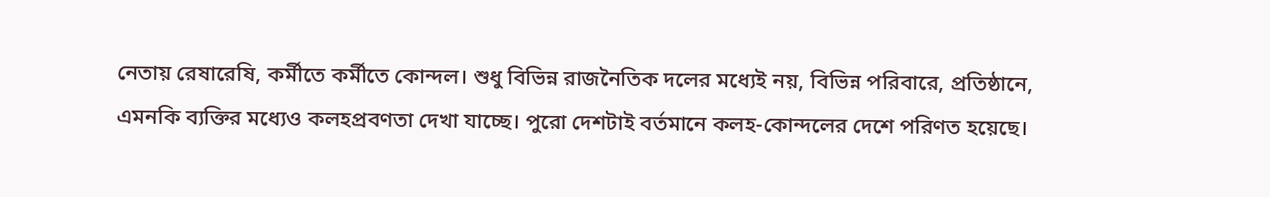নেতায় রেষারেষি, কর্মীতে কর্মীতে কোন্দল। শুধু বিভিন্ন রাজনৈতিক দলের মধ্যেই নয়, বিভিন্ন পরিবারে, প্রতিষ্ঠানে, এমনকি ব্যক্তির মধ্যেও কলহপ্রবণতা দেখা যাচ্ছে। পুরো দেশটাই বর্তমানে কলহ-কোন্দলের দেশে পরিণত হয়েছে।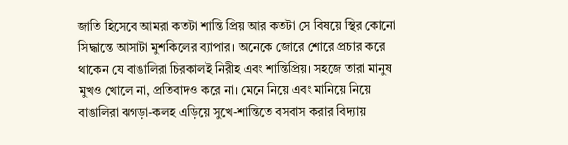জাতি হিসেবে আমরা কতটা শান্তি প্রিয় আর কতটা সে বিষয়ে স্থির কোনো সিদ্ধান্তে আসাটা মুশকিলের ব্যাপার। অনেকে জোরে শোরে প্রচার করে থাকেন যে বাঙালিরা চিরকালই নিরীহ এবং শান্তিপ্রিয়। সহজে তারা মানুষ মুখও খোলে না, প্রতিবাদও করে না। মেনে নিয়ে এবং মানিয়ে নিয়ে বাঙালিরা ঝগড়া-কলহ এড়িয়ে সুখে-শান্তিতে বসবাস করার বিদ্যায়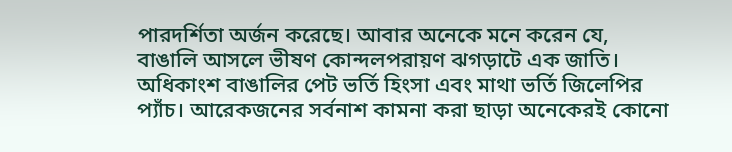পারদর্শিতা অর্জন করেছে। আবার অনেকে মনে করেন যে, বাঙালি আসলে ভীষণ কোন্দলপরায়ণ ঝগড়াটে এক জাতি। অধিকাংশ বাঙালির পেট ভর্তি হিংসা এবং মাথা ভর্তি জিলেপির প্যাঁচ। আরেকজনের সর্বনাশ কামনা করা ছাড়া অনেকেরই কোনো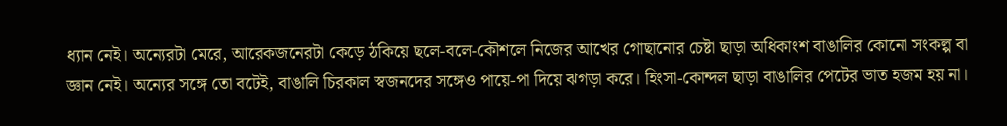ধ্যান নেই। অন্যেরটা মেরে, আরেকজনেরটা কেড়ে ঠকিয়ে ছলে-বলে-কৌশলে নিজের আখের গোছানোর চেষ্টা ছাড়া অধিকাংশ বাঙালির কোনো সংকল্প বা জ্ঞান নেই। অন্যের সঙ্গে তো বটেই, বাঙালি চিরকাল স্বজনদের সঙ্গেও পায়ে-পা দিয়ে ঝগড়া করে। হিংসা-কোন্দল ছাড়া বাঙালির পেটের ভাত হজম হয় না।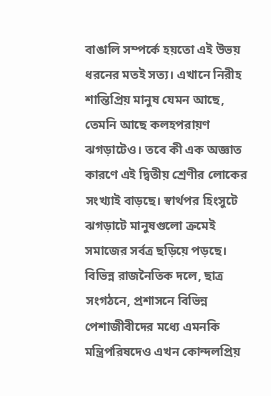বাঙালি সম্পর্কে হয়তো এই উভয় ধরনের মতই সত্য। এখানে নিরীহ শান্তিপ্রিয় মানুষ যেমন আছে, তেমনি আছে কলহপরায়ণ ঝগড়াটেও। তবে কী এক অজ্ঞাত কারণে এই দ্বিতীয় শ্রেণীর লোকের সংখ্যাই বাড়ছে। স্বার্থপর হিংসুটে ঝগড়াটে মানুষগুলো ক্রমেই সমাজের সর্বত্র ছড়িয়ে পড়ছে। বিভিন্ন রাজনৈতিক দলে, ছাত্র সংগঠনে, প্রশাসনে বিভিন্ন পেশাজীবীদের মধ্যে এমনকি মন্ত্রিপরিষদেও এখন কোন্দলপ্রিয়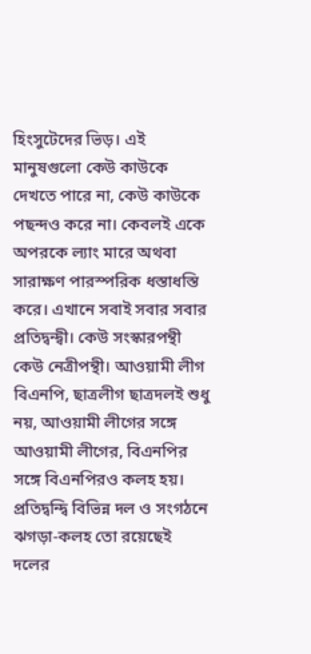হিংসুটেদের ভিড়। এই মানুষগুলো কেউ কাউকে দেখতে পারে না, কেউ কাউকে পছন্দও করে না। কেবলই একে অপরকে ল্যাং মারে অথবা সারাক্ষণ পারস্পরিক ধস্তাধস্তি করে। এখানে সবাই সবার সবার প্রতিদ্বন্দ্বী। কেউ সংস্কারপন্থী কেউ নেত্রীপন্থী। আওয়ামী লীগ বিএনপি, ছাত্রলীগ ছাত্রদলই শুধু নয়, আওয়ামী লীগের সঙ্গে আওয়ামী লীগের, বিএনপির সঙ্গে বিএনপিরও কলহ হয়। প্রতিদ্বন্দ্বি বিভিন্ন দল ও সংগঠনে ঝগড়া-কলহ তো রয়েছেই দলের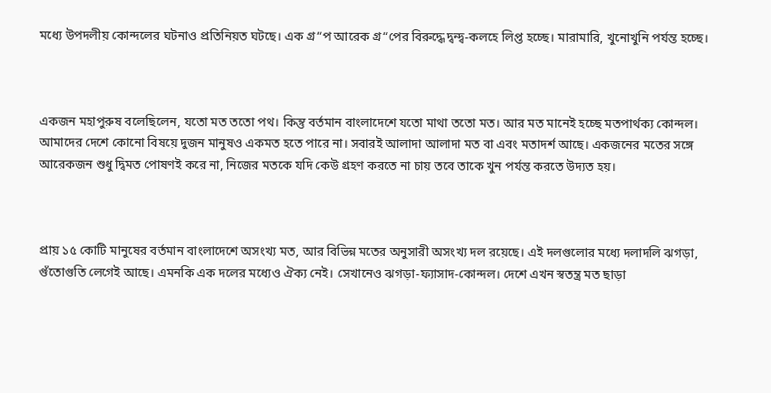মধ্যে উপদলীয় কোন্দলের ঘটনাও প্রতিনিয়ত ঘটছে। এক গ্র“প আরেক গ্র“পের বিরুদ্ধে দ্বন্দ্ব-কলহে লিপ্ত হচ্ছে। মারামারি, খুনোখুনি পর্যন্ত হচ্ছে।



একজন মহাপুরুষ বলেছিলেন, যতো মত ততো পথ। কিন্তু বর্তমান বাংলাদেশে যতো মাথা ততো মত। আর মত মানেই হচ্ছে মতপার্থক্য কোন্দল। আমাদের দেশে কোনো বিষয়ে দুজন মানুষও একমত হতে পারে না। সবারই আলাদা আলাদা মত বা এবং মতাদর্শ আছে। একজনের মতের সঙ্গে আরেকজন শুধু দ্বিমত পোষণই করে না, নিজের মতকে যদি কেউ গ্রহণ করতে না চায় তবে তাকে খুন পর্যন্ত করতে উদ্যত হয়।



প্রায় ১৫ কোটি মানুষের বর্তমান বাংলাদেশে অসংখ্য মত, আর বিভিন্ন মতের অনুসারী অসংখ্য দল রয়েছে। এই দলগুলোর মধ্যে দলাদলি ঝগড়া, গুঁতোগুতি লেগেই আছে। এমনকি এক দলের মধ্যেও ঐক্য নেই। সেখানেও ঝগড়া-ফ্যাসাদ-কোন্দল। দেশে এখন স্বতন্ত্র মত ছাড়া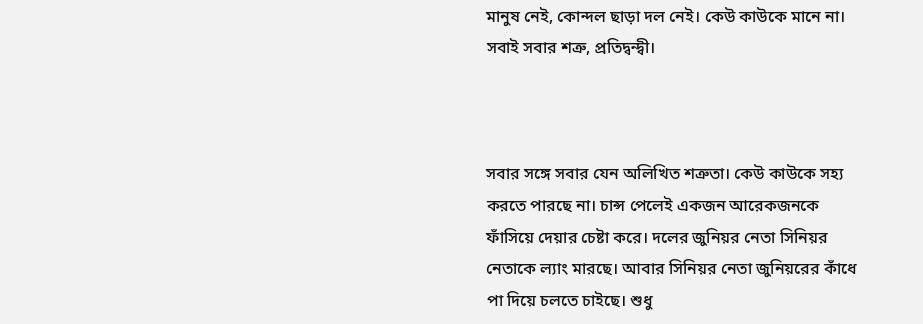মানুষ নেই, কোন্দল ছাড়া দল নেই। কেউ কাউকে মানে না। সবাই সবার শত্রু, প্রতিদ্বন্দ্বী।



সবার সঙ্গে সবার যেন অলিখিত শত্রুতা। কেউ কাউকে সহ্য করতে পারছে না। চান্স পেলেই একজন আরেকজনকে ফাঁসিয়ে দেয়ার চেষ্টা করে। দলের জুনিয়র নেতা সিনিয়র নেতাকে ল্যাং মারছে। আবার সিনিয়র নেতা জুনিয়রের কাঁধে পা দিয়ে চলতে চাইছে। শুধু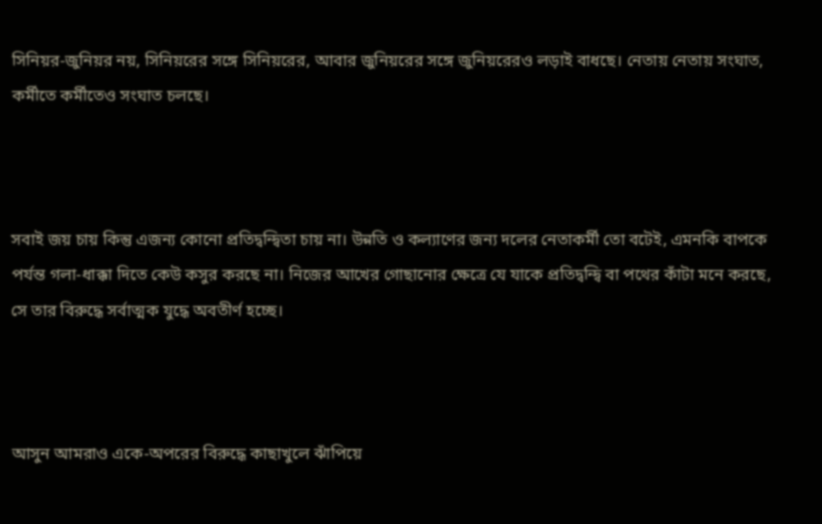সিনিয়র-জুনিয়র নয়, সিনিয়রের সঙ্গে সিনিয়রের, আবার জুনিয়রের সঙ্গে জুনিয়রেরও লড়াই বাধছে। নেতায় নেতায় সংঘাত, কর্মীতে কর্মীতেও সংঘাত চলছে।



সবাই জয় চায় কিন্তু এজন্য কোনো প্রতিদ্বন্দ্বিতা চায় না। উন্নতি ও কল্যাণের জন্য দলের নেতাকর্মী তো বটেই, এমনকি বাপকে পর্যন্ত গলা-ধাক্কা দিতে কেউ কসুর করছে না। নিজের আখের গোছানোর ক্ষেত্রে যে যাকে প্রতিদ্বন্দ্বি বা পথের কাঁটা মনে করছে, সে তার বিরুদ্ধে সর্বাত্মক যুদ্ধে অবতীর্ণ হচ্ছে।



আসুন আমরাও একে-অপরের বিরুদ্ধে কাছাখুলে ঝাঁপিয়ে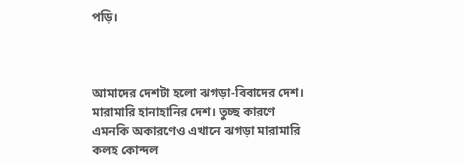পড়ি।



আমাদের দেশটা হলো ঝগড়া-বিবাদের দেশ। মারামারি হানাহানির দেশ। তুচ্ছ কারণে এমনকি অকারণেও এখানে ঝগড়া মারামারি কলহ কোন্দল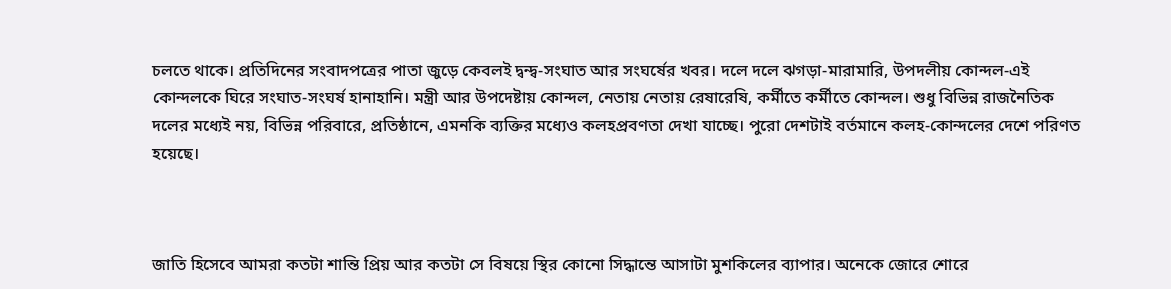চলতে থাকে। প্রতিদিনের সংবাদপত্রের পাতা জুড়ে কেবলই দ্বন্দ্ব-সংঘাত আর সংঘর্ষের খবর। দলে দলে ঝগড়া-মারামারি, উপদলীয় কোন্দল-এই কোন্দলকে ঘিরে সংঘাত-সংঘর্ষ হানাহানি। মন্ত্রী আর উপদেষ্টায় কোন্দল, নেতায় নেতায় রেষারেষি, কর্মীতে কর্মীতে কোন্দল। শুধু বিভিন্ন রাজনৈতিক দলের মধ্যেই নয়, বিভিন্ন পরিবারে, প্রতিষ্ঠানে, এমনকি ব্যক্তির মধ্যেও কলহপ্রবণতা দেখা যাচ্ছে। পুরো দেশটাই বর্তমানে কলহ-কোন্দলের দেশে পরিণত হয়েছে।



জাতি হিসেবে আমরা কতটা শান্তি প্রিয় আর কতটা সে বিষয়ে স্থির কোনো সিদ্ধান্তে আসাটা মুশকিলের ব্যাপার। অনেকে জোরে শোরে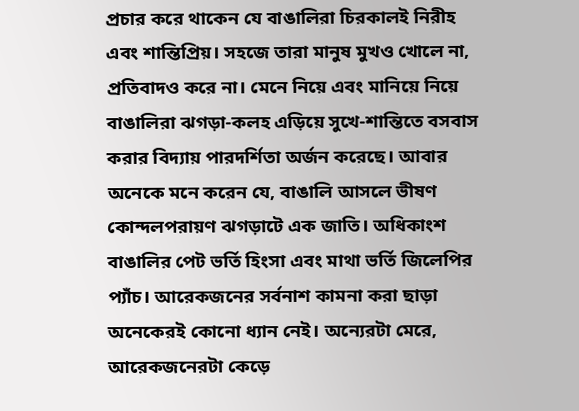প্রচার করে থাকেন যে বাঙালিরা চিরকালই নিরীহ এবং শান্তিপ্রিয়। সহজে তারা মানুষ মুখও খোলে না, প্রতিবাদও করে না। মেনে নিয়ে এবং মানিয়ে নিয়ে বাঙালিরা ঝগড়া-কলহ এড়িয়ে সুখে-শান্তিতে বসবাস করার বিদ্যায় পারদর্শিতা অর্জন করেছে। আবার অনেকে মনে করেন যে, বাঙালি আসলে ভীষণ কোন্দলপরায়ণ ঝগড়াটে এক জাতি। অধিকাংশ বাঙালির পেট ভর্তি হিংসা এবং মাথা ভর্তি জিলেপির প্যাঁচ। আরেকজনের সর্বনাশ কামনা করা ছাড়া অনেকেরই কোনো ধ্যান নেই। অন্যেরটা মেরে, আরেকজনেরটা কেড়ে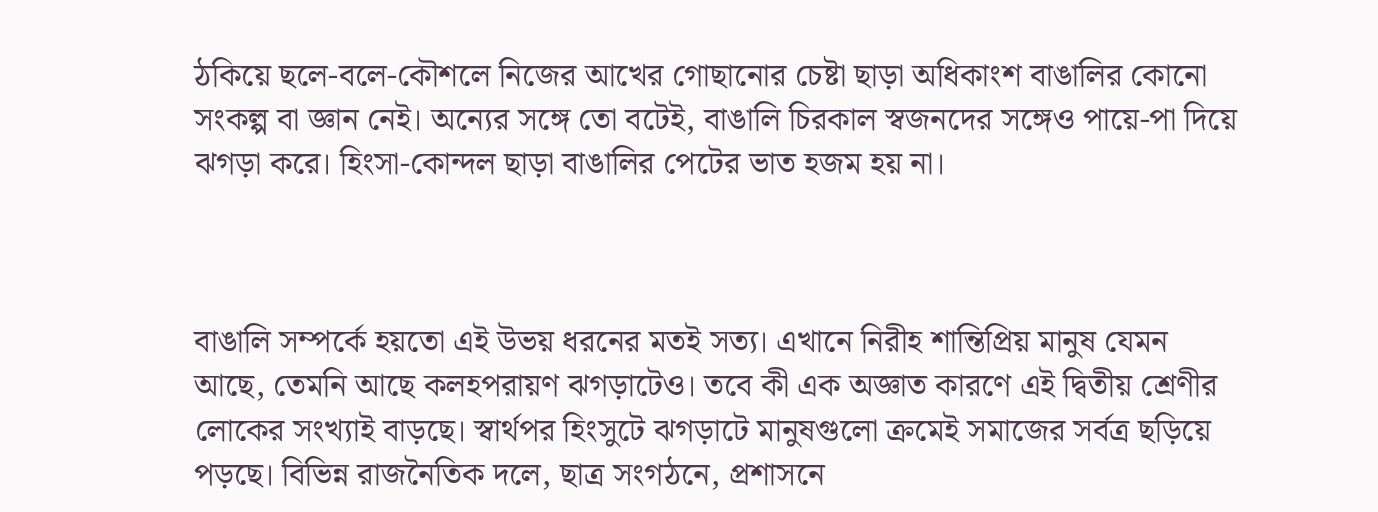ঠকিয়ে ছলে-বলে-কৌশলে নিজের আখের গোছানোর চেষ্টা ছাড়া অধিকাংশ বাঙালির কোনো সংকল্প বা জ্ঞান নেই। অন্যের সঙ্গে তো বটেই, বাঙালি চিরকাল স্বজনদের সঙ্গেও পায়ে-পা দিয়ে ঝগড়া করে। হিংসা-কোন্দল ছাড়া বাঙালির পেটের ভাত হজম হয় না।



বাঙালি সম্পর্কে হয়তো এই উভয় ধরনের মতই সত্য। এখানে নিরীহ শান্তিপ্রিয় মানুষ যেমন আছে, তেমনি আছে কলহপরায়ণ ঝগড়াটেও। তবে কী এক অজ্ঞাত কারণে এই দ্বিতীয় শ্রেণীর লোকের সংখ্যাই বাড়ছে। স্বার্থপর হিংসুটে ঝগড়াটে মানুষগুলো ক্রমেই সমাজের সর্বত্র ছড়িয়ে পড়ছে। বিভিন্ন রাজনৈতিক দলে, ছাত্র সংগঠনে, প্রশাসনে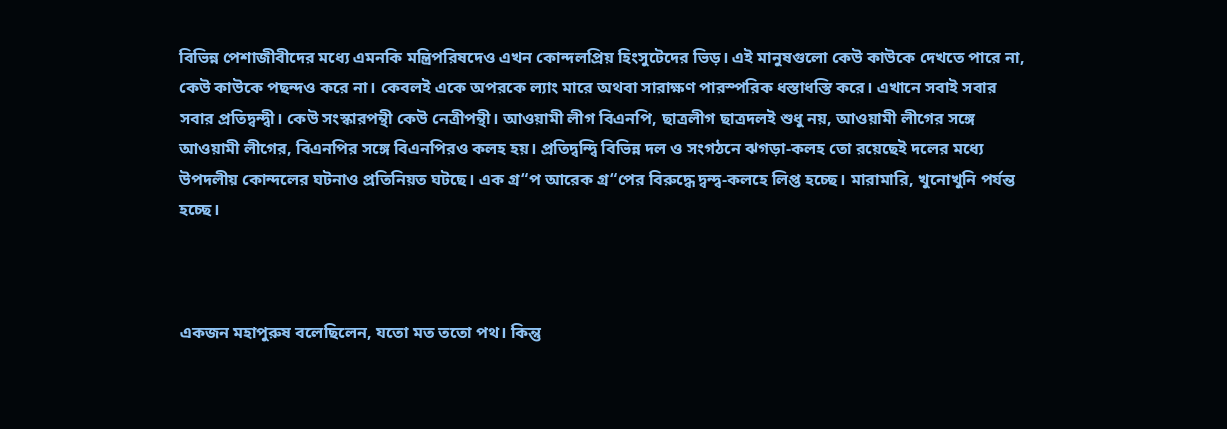বিভিন্ন পেশাজীবীদের মধ্যে এমনকি মন্ত্রিপরিষদেও এখন কোন্দলপ্রিয় হিংসুটেদের ভিড়। এই মানুষগুলো কেউ কাউকে দেখতে পারে না, কেউ কাউকে পছন্দও করে না। কেবলই একে অপরকে ল্যাং মারে অথবা সারাক্ষণ পারস্পরিক ধস্তাধস্তি করে। এখানে সবাই সবার সবার প্রতিদ্বন্দ্বী। কেউ সংস্কারপন্থী কেউ নেত্রীপন্থী। আওয়ামী লীগ বিএনপি, ছাত্রলীগ ছাত্রদলই শুধু নয়, আওয়ামী লীগের সঙ্গে আওয়ামী লীগের, বিএনপির সঙ্গে বিএনপিরও কলহ হয়। প্রতিদ্বন্দ্বি বিভিন্ন দল ও সংগঠনে ঝগড়া-কলহ তো রয়েছেই দলের মধ্যে উপদলীয় কোন্দলের ঘটনাও প্রতিনিয়ত ঘটছে। এক গ্র“প আরেক গ্র“পের বিরুদ্ধে দ্বন্দ্ব-কলহে লিপ্ত হচ্ছে। মারামারি, খুনোখুনি পর্যন্ত হচ্ছে।



একজন মহাপুরুষ বলেছিলেন, যতো মত ততো পথ। কিন্তু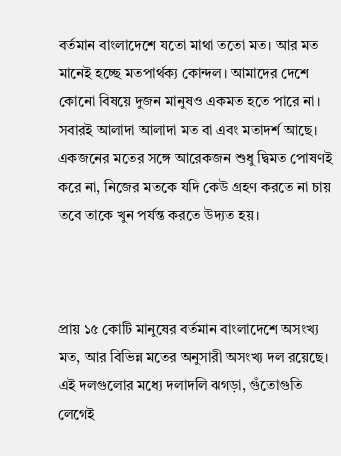বর্তমান বাংলাদেশে যতো মাথা ততো মত। আর মত মানেই হচ্ছে মতপার্থক্য কোন্দল। আমাদের দেশে কোনো বিষয়ে দুজন মানুষও একমত হতে পারে না। সবারই আলাদা আলাদা মত বা এবং মতাদর্শ আছে। একজনের মতের সঙ্গে আরেকজন শুধু দ্বিমত পোষণই করে না, নিজের মতকে যদি কেউ গ্রহণ করতে না চায় তবে তাকে খুন পর্যন্ত করতে উদ্যত হয়।



প্রায় ১৫ কোটি মানুষের বর্তমান বাংলাদেশে অসংখ্য মত, আর বিভিন্ন মতের অনুসারী অসংখ্য দল রয়েছে। এই দলগুলোর মধ্যে দলাদলি ঝগড়া, গুঁতোগুতি লেগেই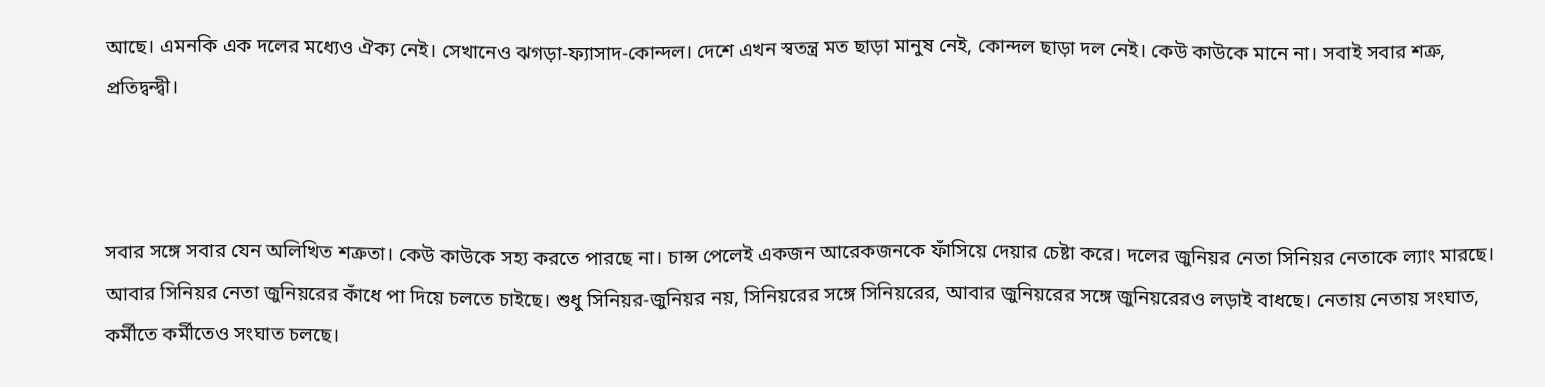আছে। এমনকি এক দলের মধ্যেও ঐক্য নেই। সেখানেও ঝগড়া-ফ্যাসাদ-কোন্দল। দেশে এখন স্বতন্ত্র মত ছাড়া মানুষ নেই, কোন্দল ছাড়া দল নেই। কেউ কাউকে মানে না। সবাই সবার শত্রু, প্রতিদ্বন্দ্বী।



সবার সঙ্গে সবার যেন অলিখিত শত্রুতা। কেউ কাউকে সহ্য করতে পারছে না। চান্স পেলেই একজন আরেকজনকে ফাঁসিয়ে দেয়ার চেষ্টা করে। দলের জুনিয়র নেতা সিনিয়র নেতাকে ল্যাং মারছে। আবার সিনিয়র নেতা জুনিয়রের কাঁধে পা দিয়ে চলতে চাইছে। শুধু সিনিয়র-জুনিয়র নয়, সিনিয়রের সঙ্গে সিনিয়রের, আবার জুনিয়রের সঙ্গে জুনিয়রেরও লড়াই বাধছে। নেতায় নেতায় সংঘাত, কর্মীতে কর্মীতেও সংঘাত চলছে।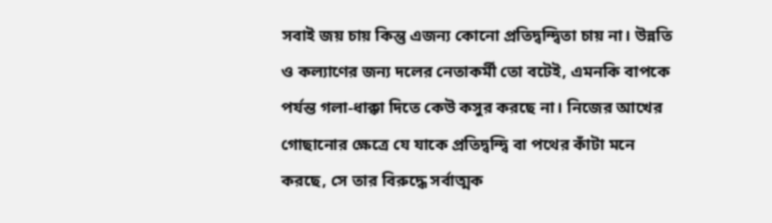সবাই জয় চায় কিন্তু এজন্য কোনো প্রতিদ্বন্দ্বিতা চায় না। উন্নতি ও কল্যাণের জন্য দলের নেতাকর্মী তো বটেই, এমনকি বাপকে পর্যন্ত গলা-ধাক্কা দিতে কেউ কসুর করছে না। নিজের আখের গোছানোর ক্ষেত্রে যে যাকে প্রতিদ্বন্দ্বি বা পথের কাঁটা মনে করছে, সে তার বিরুদ্ধে সর্বাত্মক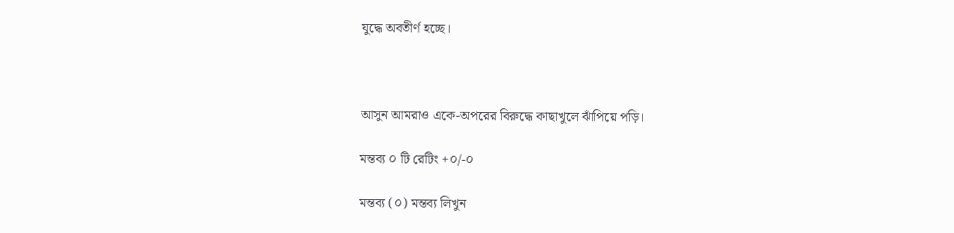যুদ্ধে অবতীর্ণ হচ্ছে।



আসুন আমরাও একে-অপরের বিরুদ্ধে কাছাখুলে ঝাঁপিয়ে পড়ি।

মন্তব্য ০ টি রেটিং +০/-০

মন্তব্য (০) মন্তব্য লিখুন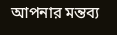আপনার মন্তব্য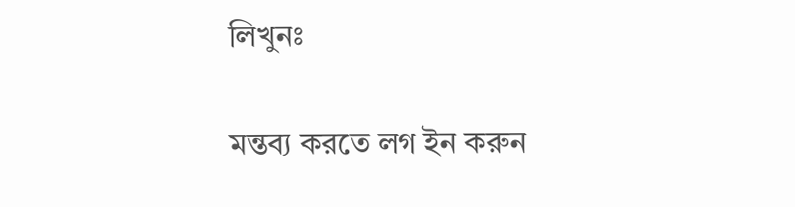লিখুনঃ

মন্তব্য করতে লগ ইন করুন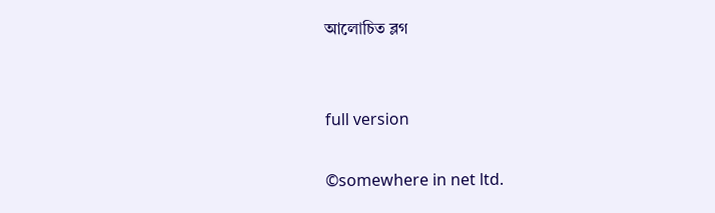আলোচিত ব্লগ


full version

©somewhere in net ltd.